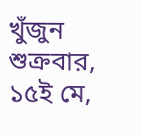খুঁজুন
শুক্রবার, ১৫ই মে,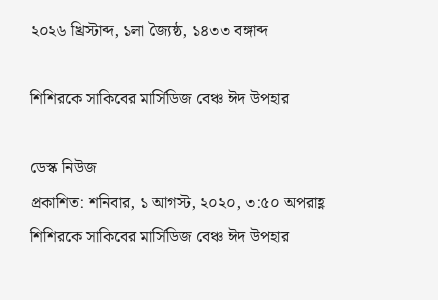২০২৬ খ্রিস্টাব্দ, ১লা জ্যৈষ্ঠ, ১৪৩৩ বঙ্গাব্দ

শিশিরকে সাকিবের মার্সিডিজ বেঞ্চ ঈদ উপহার

ডেস্ক নিউজ
প্রকাশিত: শনিবার, ১ আগস্ট, ২০২০, ৩:৫০ অপরাহ্ণ
শিশিরকে সাকিবের মার্সিডিজ বেঞ্চ ঈদ উপহার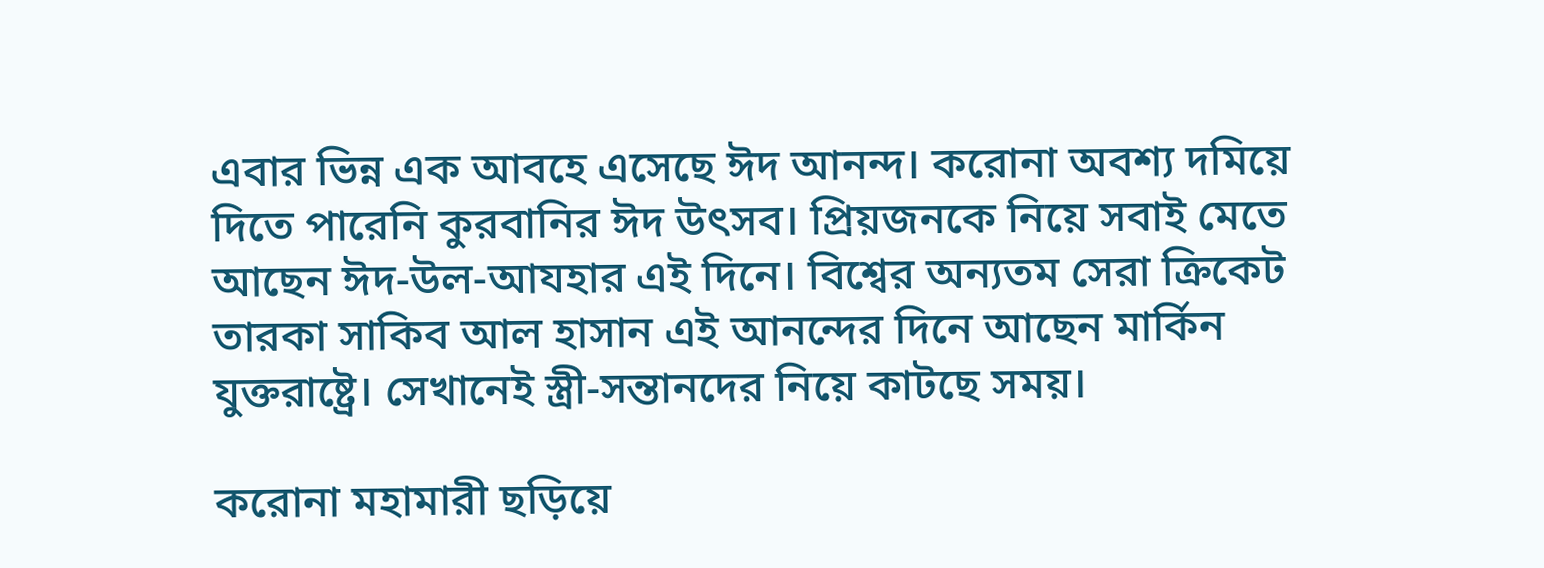এবার ভিন্ন এক আবহে এসেছে ঈদ আনন্দ। করোনা অবশ্য দমিয়ে দিতে পারেনি কুরবানির ঈদ উৎসব। প্রিয়জনকে নিয়ে সবাই মেতে আছেন ঈদ-উল-আযহার এই দিনে। বিশ্বের অন্যতম সেরা ক্রিকেট তারকা সাকিব আল হাসান এই আনন্দের দিনে আছেন মার্কিন যুক্তরাষ্ট্রে। সেখানেই স্ত্রী-সন্তানদের নিয়ে কাটছে সময়।

করোনা মহামারী ছড়িয়ে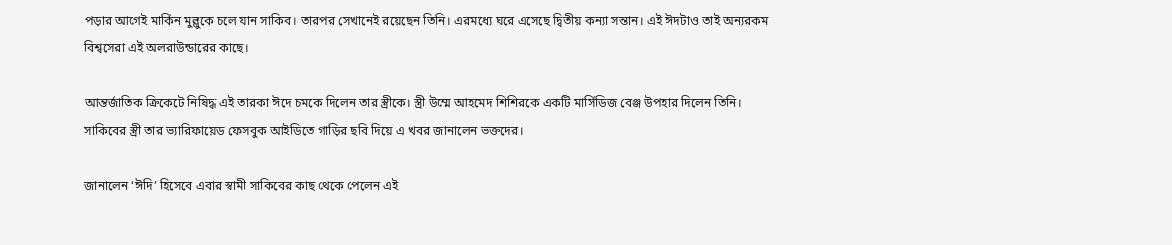পড়ার আগেই মার্কিন মুল্লুকে চলে যান সাকিব। তারপর সেখানেই রয়েছেন তিনি। এরমধ্যে ঘরে এসেছে দ্বিতীয় কন্যা সন্তান। এই ঈদটাও তাই অন্যরকম বিশ্বসেরা এই অলরাউন্ডারের কাছে।

আন্তর্জাতিক ক্রিকেটে নিষিদ্ধ এই তারকা ঈদে চমকে দিলেন তার স্ত্রীকে। স্ত্রী উম্মে আহমেদ শিশিরকে একটি মার্সিডিজ বেঞ্জ উপহার দিলেন তিনি। সাকিবের স্ত্রী তার ভ্যারিফায়েড ফেসবুক আইডিতে গাড়ির ছবি দিয়ে এ খবর জানালেন ভক্তদের।

জানালেন ‘ঈদি’ হিসেবে এবার স্বামী সাকিবের কাছ থেকে পেলেন এই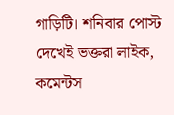গাড়িটি। শনিবার পোস্ট দেখেই ভক্তরা লাইক, কমেন্টস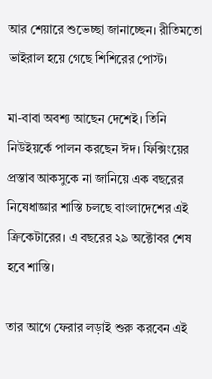আর শেয়ারে শুভেচ্ছা জানাচ্ছেন। রীতিমতো ভাইরাল হয়ে গেছে শিশিরের পোস্ট।

মা-বাবা অবশ্য আছেন দেশেই। তিনি নিউইয়র্কে পালন করছেন ঈদ। ফিক্সিংয়ের প্রস্তাব আকসুকে না জানিয়ে এক বছরের নিষেধাজ্ঞার শাস্তি চলছে বাংলাদেশের এই ক্রিকেটারের। এ বছরের ২৯ অক্টোবর শেষ হবে শাস্তি।

তার আগে ফেরার লড়াই শুরু করবেন এই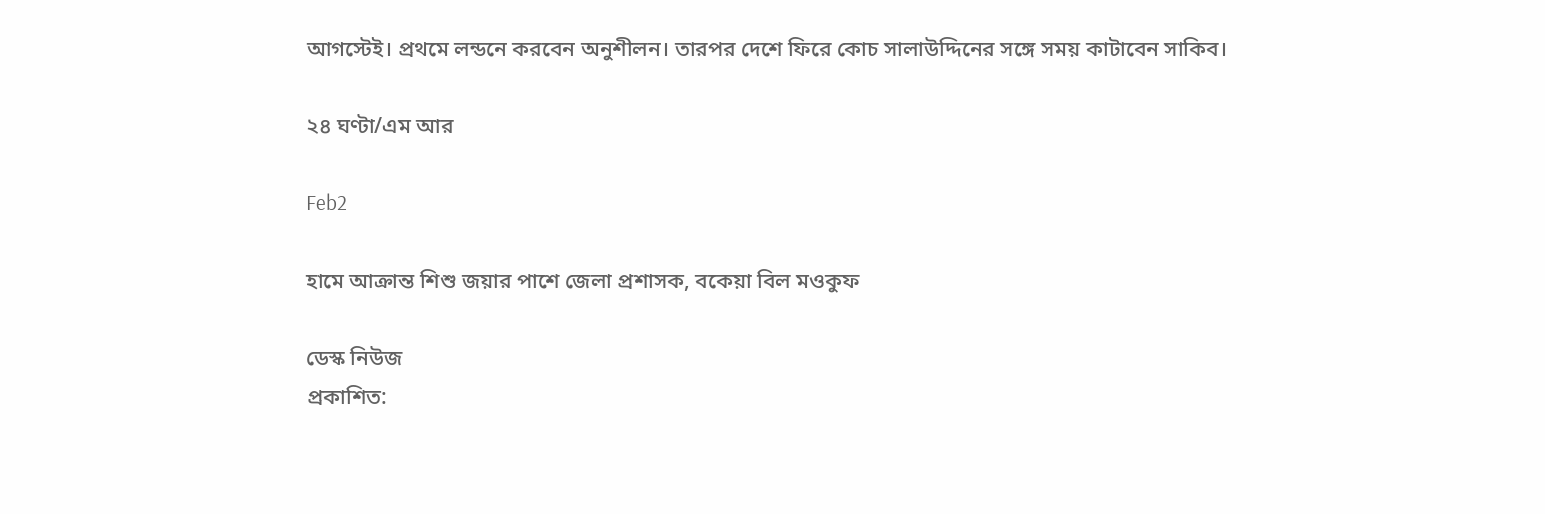আগস্টেই। প্রথমে লন্ডনে করবেন অনুশীলন। তারপর দেশে ফিরে কোচ সালাউদ্দিনের সঙ্গে সময় কাটাবেন সাকিব।

২৪ ঘণ্টা/এম আর

Feb2

হামে আক্রান্ত শিশু জয়ার পাশে জেলা প্রশাসক, বকেয়া বিল মওকুফ

ডেস্ক নিউজ
প্রকাশিত: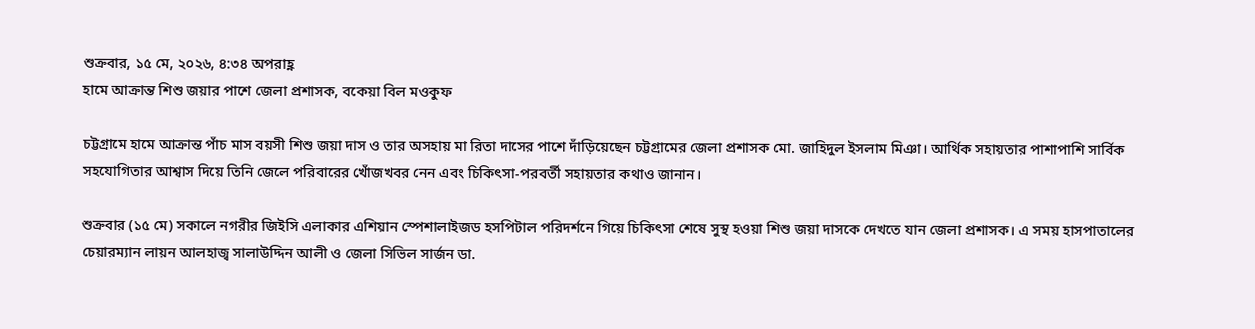শুক্রবার, ১৫ মে, ২০২৬, ৪:৩৪ অপরাহ্ণ
হামে আক্রান্ত শিশু জয়ার পাশে জেলা প্রশাসক, বকেয়া বিল মওকুফ

চট্টগ্রামে হামে আক্রান্ত পাঁচ মাস বয়সী শিশু জয়া দাস ও তার অসহায় মা রিতা দাসের পাশে দাঁড়িয়েছেন চট্টগ্রামের জেলা প্রশাসক মো. জাহিদুল ইসলাম মিঞা। আর্থিক সহায়তার পাশাপাশি সার্বিক সহযোগিতার আশ্বাস দিয়ে তিনি জেলে পরিবারের খোঁজখবর নেন এবং চিকিৎসা-পরবর্তী সহায়তার কথাও জানান।

শুক্রবার (১৫ মে) সকালে নগরীর জিইসি এলাকার এশিয়ান স্পেশালাইজড হসপিটাল পরিদর্শনে গিয়ে চিকিৎসা শেষে সুস্থ হওয়া শিশু জয়া দাসকে দেখতে যান জেলা প্রশাসক। এ সময় হাসপাতালের চেয়ারম্যান লায়ন আলহাজ্ব সালাউদ্দিন আলী ও জেলা সিভিল সার্জন ডা.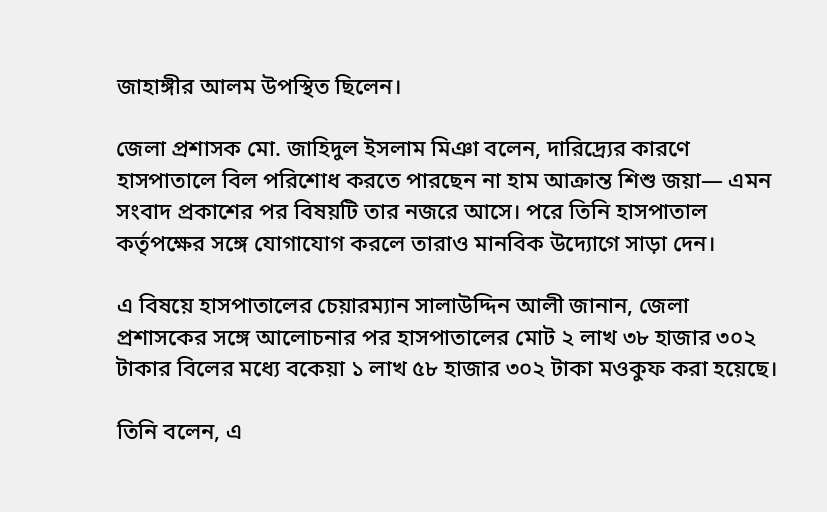জাহাঙ্গীর আলম উপস্থিত ছিলেন।

জেলা প্রশাসক মো. জাহিদুল ইসলাম মিঞা বলেন, দারিদ্র্যের কারণে হাসপাতালে বিল পরিশোধ করতে পারছেন না হাম আক্রান্ত শিশু জয়া— এমন সংবাদ প্রকাশের পর বিষয়টি তার নজরে আসে। পরে তিনি হাসপাতাল কর্তৃপক্ষের সঙ্গে যোগাযোগ করলে তারাও মানবিক উদ্যোগে সাড়া দেন।

এ বিষয়ে হাসপাতালের চেয়ারম্যান সালাউদ্দিন আলী জানান, জেলা প্রশাসকের সঙ্গে আলোচনার পর হাসপাতালের মোট ২ লাখ ৩৮ হাজার ৩০২ টাকার বিলের মধ্যে বকেয়া ১ লাখ ৫৮ হাজার ৩০২ টাকা মওকুফ করা হয়েছে।

তিনি বলেন, এ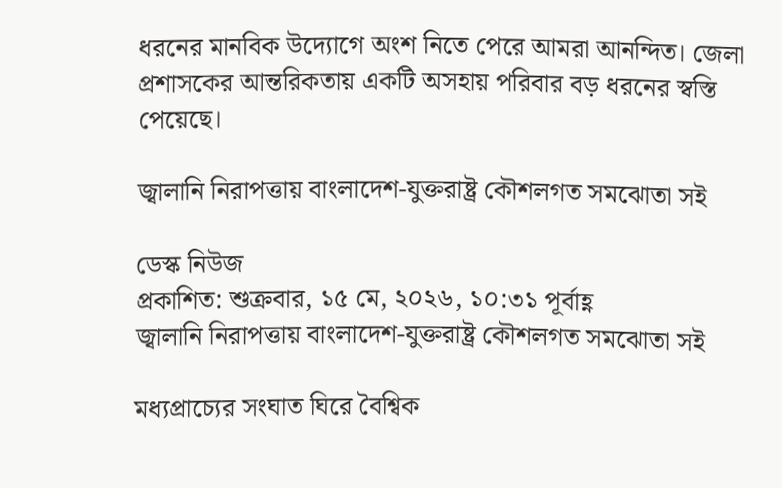ধরনের মানবিক উদ্যোগে অংশ নিতে পেরে আমরা আনন্দিত। জেলা প্রশাসকের আন্তরিকতায় একটি অসহায় পরিবার বড় ধরনের স্বস্তি পেয়েছে।

জ্বালানি নিরাপত্তায় বাংলাদেশ-যুক্তরাষ্ট্র কৌশলগত সমঝোতা সই

ডেস্ক নিউজ
প্রকাশিত: শুক্রবার, ১৫ মে, ২০২৬, ১০:৩১ পূর্বাহ্ণ
জ্বালানি নিরাপত্তায় বাংলাদেশ-যুক্তরাষ্ট্র কৌশলগত সমঝোতা সই

মধ্যপ্রাচ্যের সংঘাত ঘিরে বৈশ্বিক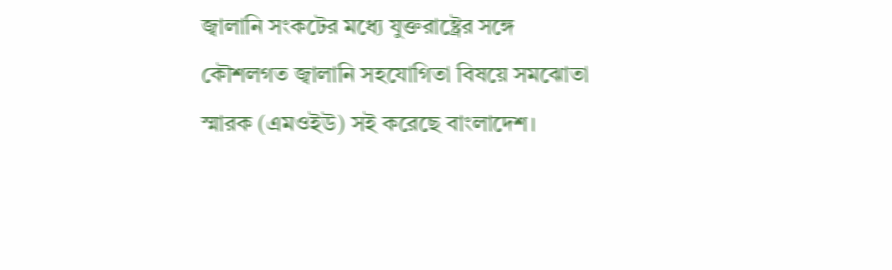জ্বালানি সংকটের মধ্যে যুক্তরাষ্ট্রের সঙ্গে কৌশলগত জ্বালানি সহযোগিতা বিষয়ে সমঝোতা স্মারক (এমওইউ) সই করেছে বাংলাদেশ।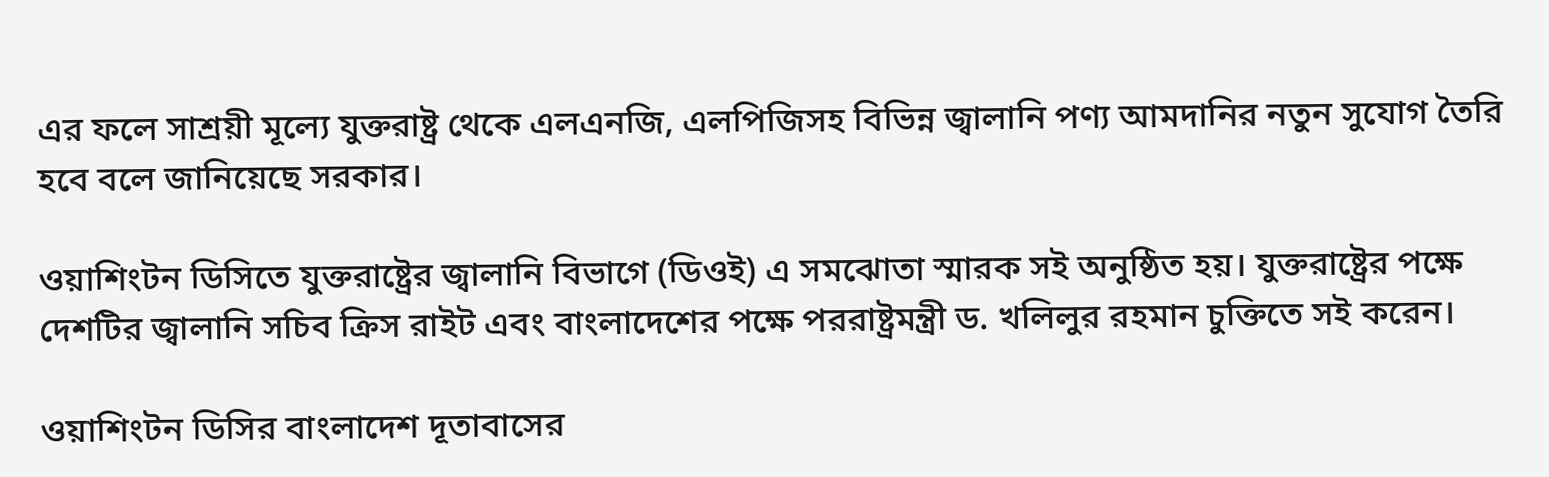এর ফলে সাশ্রয়ী মূল্যে যুক্তরাষ্ট্র থেকে এলএনজি, এলপিজিসহ বিভিন্ন জ্বালানি পণ্য আমদানির নতুন সুযোগ তৈরি হবে বলে জানিয়েছে সরকার।

ওয়াশিংটন ডিসিতে যুক্তরাষ্ট্রের জ্বালানি বিভাগে (ডিওই) এ সমঝোতা স্মারক সই অনুষ্ঠিত হয়। যুক্তরাষ্ট্রের পক্ষে দেশটির জ্বালানি সচিব ক্রিস রাইট এবং বাংলাদেশের পক্ষে পররাষ্ট্রমন্ত্রী ড. খলিলুর রহমান চুক্তিতে সই করেন।

ওয়াশিংটন ডিসির বাংলাদেশ দূতাবাসের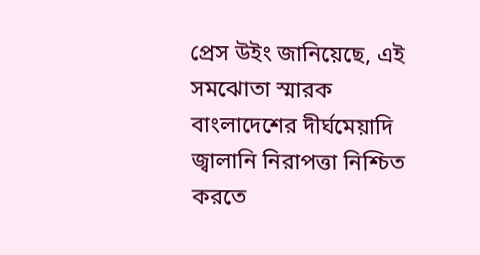প্রেস উইং জানিয়েছে, এই সমঝোতা স্মারক বাংলাদেশের দীর্ঘমেয়াদি জ্বালানি নিরাপত্তা নিশ্চিত করতে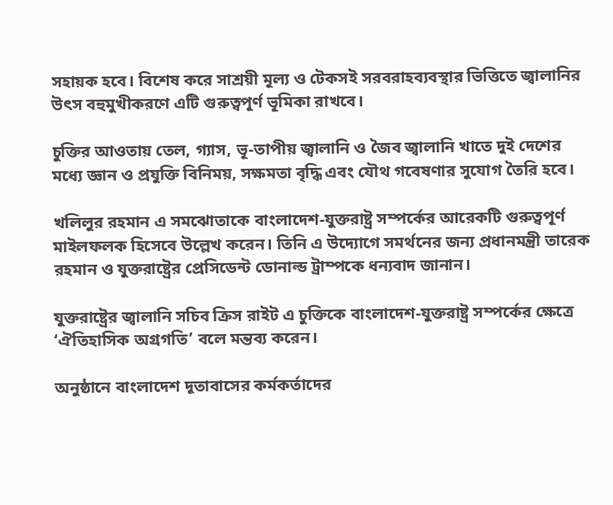সহায়ক হবে। বিশেষ করে সাশ্রয়ী মূল্য ও টেকসই সরবরাহব্যবস্থার ভিত্তিতে জ্বালানির উৎস বহুমুখীকরণে এটি গুরুত্বপূর্ণ ভূমিকা রাখবে।

চুক্তির আওতায় তেল, গ্যাস, ভূ-তাপীয় জ্বালানি ও জৈব জ্বালানি খাতে দুই দেশের মধ্যে জ্ঞান ও প্রযুক্তি বিনিময়, সক্ষমতা বৃদ্ধি এবং যৌথ গবেষণার সুযোগ তৈরি হবে।

খলিলুর রহমান এ সমঝোতাকে বাংলাদেশ-যুক্তরাষ্ট্র সম্পর্কের আরেকটি গুরুত্বপূর্ণ মাইলফলক হিসেবে উল্লেখ করেন। তিনি এ উদ্যোগে সমর্থনের জন্য প্রধানমন্ত্রী তারেক রহমান ও যুক্তরাষ্ট্রের প্রেসিডেন্ট ডোনাল্ড ট্রাম্পকে ধন্যবাদ জানান।

যুক্তরাষ্ট্রের জ্বালানি সচিব ক্রিস রাইট এ চুক্তিকে বাংলাদেশ-যুক্তরাষ্ট্র সম্পর্কের ক্ষেত্রে ‘ঐতিহাসিক অগ্রগতি’ বলে মন্তব্য করেন।

অনুষ্ঠানে বাংলাদেশ দূতাবাসের কর্মকর্তাদের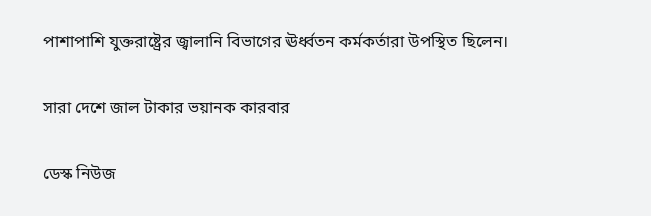পাশাপাশি যুক্তরাষ্ট্রের জ্বালানি বিভাগের ঊর্ধ্বতন কর্মকর্তারা উপস্থিত ছিলেন।

সারা দেশে জাল টাকার ভয়ানক কারবার

ডেস্ক নিউজ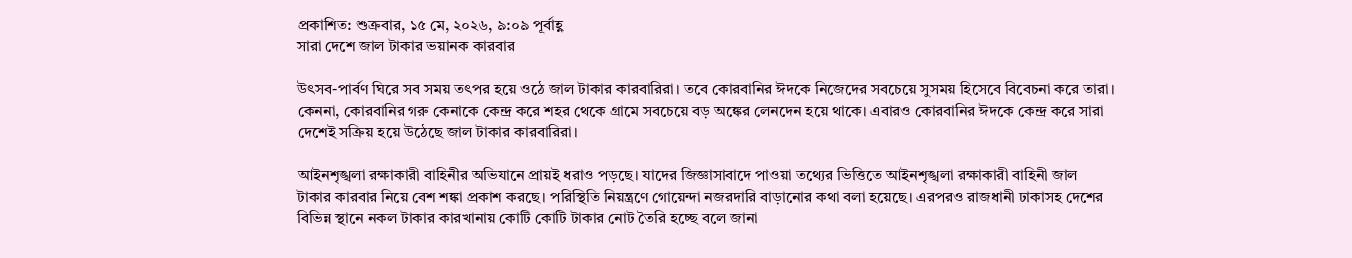প্রকাশিত: শুক্রবার, ১৫ মে, ২০২৬, ৯:০৯ পূর্বাহ্ণ
সারা দেশে জাল টাকার ভয়ানক কারবার

উৎসব-পার্বণ ঘিরে সব সময় তৎপর হয়ে ওঠে জাল টাকার কারবারিরা। তবে কোরবানির ঈদকে নিজেদের সবচেয়ে সুসময় হিসেবে বিবেচনা করে তারা। কেননা, কোরবানির গরু কেনাকে কেন্দ্র করে শহর থেকে গ্রামে সবচেয়ে বড় অঙ্কের লেনদেন হয়ে থাকে। এবারও কোরবানির ঈদকে কেন্দ্র করে সারা দেশেই সক্রিয় হয়ে উঠেছে জাল টাকার কারবারিরা।

আইনশৃঙ্খলা রক্ষাকারী বাহিনীর অভিযানে প্রায়ই ধরাও পড়ছে। যাদের জিজ্ঞাসাবাদে পাওয়া তথ্যের ভিত্তিতে আইনশৃঙ্খলা রক্ষাকারী বাহিনী জাল টাকার কারবার নিয়ে বেশ শঙ্কা প্রকাশ করছে। পরিস্থিতি নিয়ন্ত্রণে গোয়েন্দা নজরদারি বাড়ানোর কথা বলা হয়েছে। এরপরও রাজধানী ঢাকাসহ দেশের বিভিন্ন স্থানে নকল টাকার কারখানায় কোটি কোটি টাকার নোট তৈরি হচ্ছে বলে জানা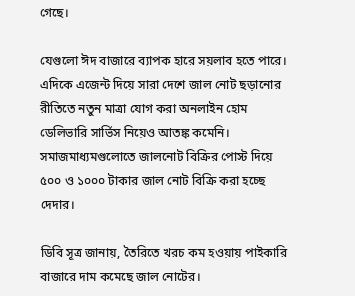গেছে।

যেগুলো ঈদ বাজারে ব্যাপক হারে সয়লাব হতে পারে। এদিকে এজেন্ট দিয়ে সারা দেশে জাল নোট ছড়ানোর রীতিতে নতুন মাত্রা যোগ করা অনলাইন হোম ডেলিভারি সার্ভিস নিয়েও আতঙ্ক কমেনি। সমাজমাধ্যমগুলোতে জালনোট বিক্রির পোস্ট দিয়ে ৫০০ ও ১০০০ টাকার জাল নোট বিক্রি করা হচ্ছে দেদার।

ডিবি সূত্র জানায়, তৈরিতে খরচ কম হওয়ায় পাইকারি বাজারে দাম কমেছে জাল নোটের।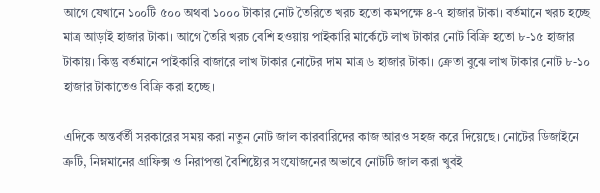আগে যেখানে ১০০টি ৫০০ অথবা ১০০০ টাকার নোট তৈরিতে খরচ হতো কমপক্ষে ৪-৭ হাজার টাকা। বর্তমানে খরচ হচ্ছে মাত্র আড়াই হাজার টাকা। আগে তৈরি খরচ বেশি হওয়ায় পাইকারি মার্কেটে লাখ টাকার নোট বিক্রি হতো ৮-১৫ হাজার টাকায়। কিন্তু বর্তমানে পাইকারি বাজারে লাখ টাকার নোটের দাম মাত্র ৬ হাজার টাকা। ক্রেতা বুঝে লাখ টাকার নোট ৮-১০ হাজার টাকাতেও বিক্রি করা হচ্ছে।

এদিকে অন্তর্বর্তী সরকারের সময় করা নতুন নোট জাল কারবারিদের কাজ আরও সহজ করে দিয়েছে। নোটের ডিজাইনে ত্রুটি, নিম্নমানের গ্রাফিক্স ও নিরাপত্তা বৈশিষ্ট্যের সংযোজনের অভাবে নোটটি জাল করা খুবই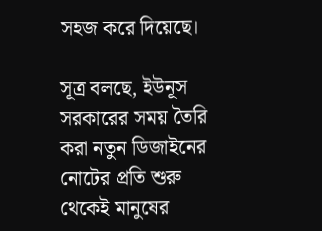সহজ করে দিয়েছে।

সূত্র বলছে, ইউনূস সরকারের সময় তৈরি করা নতুন ডিজাইনের নোটের প্রতি শুরু থেকেই মানুষের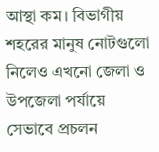আস্থা কম। বিভাগীয় শহরের মানুষ নোটগুলো নিলেও এখনো জেলা ও উপজেলা পর্যায়ে সেভাবে প্রচলন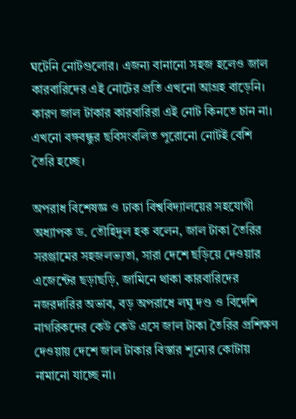ঘটেনি নোটগুলোর। এজন্য বানানো সহজ হলেও জাল কারবারিদের এই নোটের প্রতি এখনো আগ্রহ বাড়েনি। কারণ জাল টাকার কারবারিরা এই নোট কিনতে চান না। এখনো বঙ্গবন্ধুর ছবিসংবলিত পুরোনো নোটই বেশি তৈরি হচ্ছে।

অপরাধ বিশেষজ্ঞ ও ঢাকা বিশ্ববিদ্যালয়ের সহযোগী অধ্যাপক ড. তৌহিদুল হক বলেন, জাল টাকা তৈরির সরঞ্জামের সহজলভ্যতা, সারা দেশে ছড়িয়ে দেওয়ার এজেন্টের ছড়াছড়ি, জামিনে থাকা কারবারিদের নজরদারির অভাব, বড় অপরাধে লঘু দণ্ড ও বিদেশি নাগরিকদের কেউ কেউ এসে জাল টাকা তৈরির প্রশিক্ষণ দেওয়ায় দেশে জাল টাকার বিস্তার শূন্যের কোটায় নামানো যাচ্ছে না।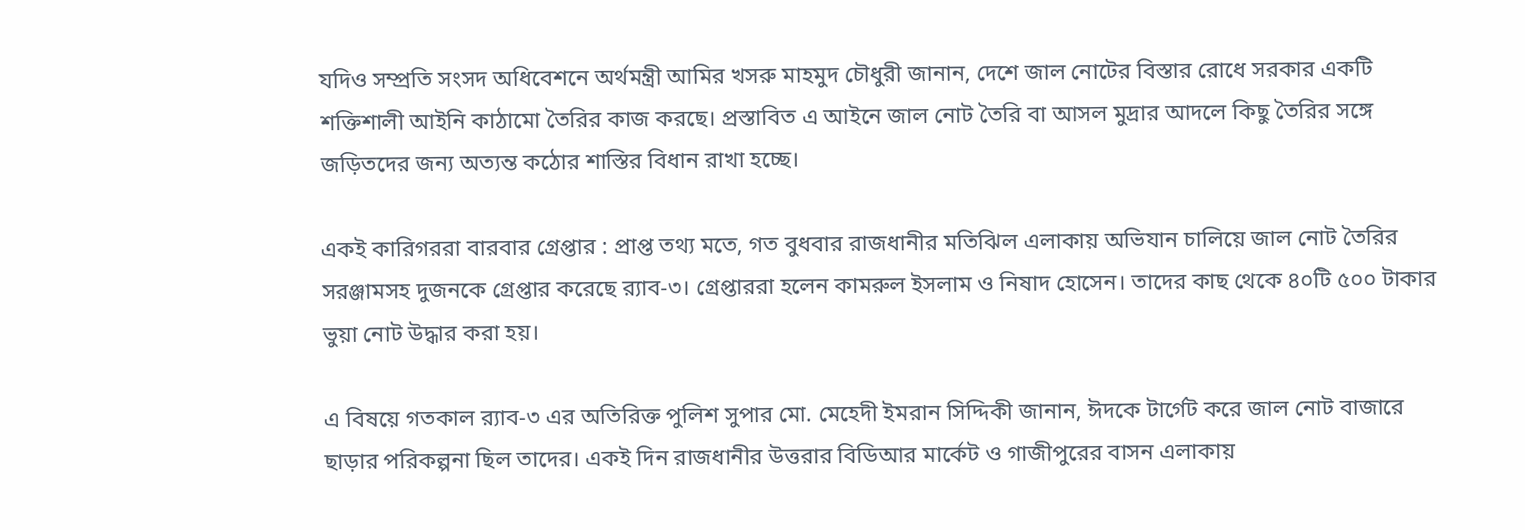যদিও সম্প্রতি সংসদ অধিবেশনে অর্থমন্ত্রী আমির খসরু মাহমুদ চৌধুরী জানান, দেশে জাল নোটের বিস্তার রোধে সরকার একটি শক্তিশালী আইনি কাঠামো তৈরির কাজ করছে। প্রস্তাবিত এ আইনে জাল নোট তৈরি বা আসল মুদ্রার আদলে কিছু তৈরির সঙ্গে জড়িতদের জন্য অত্যন্ত কঠোর শাস্তির বিধান রাখা হচ্ছে।

একই কারিগররা বারবার গ্রেপ্তার : প্রাপ্ত তথ্য মতে, গত বুধবার রাজধানীর মতিঝিল এলাকায় অভিযান চালিয়ে জাল নোট তৈরির সরঞ্জামসহ দুজনকে গ্রেপ্তার করেছে র‌্যাব-৩। গ্রেপ্তাররা হলেন কামরুল ইসলাম ও নিষাদ হোসেন। তাদের কাছ থেকে ৪০টি ৫০০ টাকার ভুয়া নোট উদ্ধার করা হয়।

এ বিষয়ে গতকাল র‌্যাব-৩ এর অতিরিক্ত পুলিশ সুপার মো. মেহেদী ইমরান সিদ্দিকী জানান, ঈদকে টার্গেট করে জাল নোট বাজারে ছাড়ার পরিকল্পনা ছিল তাদের। একই দিন রাজধানীর উত্তরার বিডিআর মার্কেট ও গাজীপুরের বাসন এলাকায়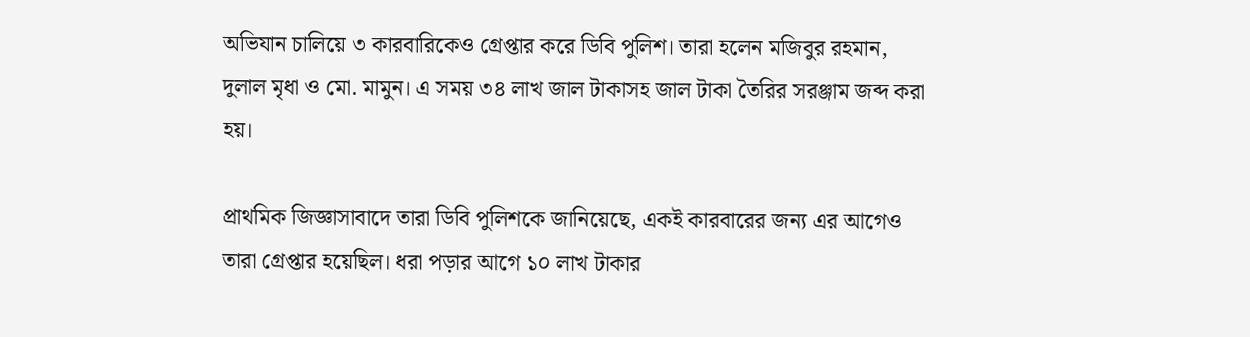অভিযান চালিয়ে ৩ কারবারিকেও গ্রেপ্তার করে ডিবি পুলিশ। তারা হলেন মজিবুর রহমান, দুলাল মৃধা ও মো. মামুন। এ সময় ৩৪ লাখ জাল টাকাসহ জাল টাকা তৈরির সরঞ্জাম জব্দ করা হয়।

প্রাথমিক জিজ্ঞাসাবাদে তারা ডিবি পুলিশকে জানিয়েছে, একই কারবারের জন্য এর আগেও তারা গ্রেপ্তার হয়েছিল। ধরা পড়ার আগে ১০ লাখ টাকার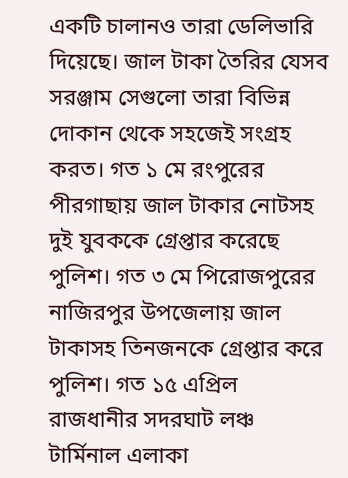একটি চালানও তারা ডেলিভারি দিয়েছে। জাল টাকা তৈরির যেসব সরঞ্জাম সেগুলো তারা বিভিন্ন দোকান থেকে সহজেই সংগ্রহ করত। গত ১ মে রংপুরের পীরগাছায় জাল টাকার নোটসহ দুই যুবককে গ্রেপ্তার করেছে পুলিশ। গত ৩ মে পিরোজপুরের নাজিরপুর উপজেলায় জাল টাকাসহ তিনজনকে গ্রেপ্তার করে পুলিশ। গত ১৫ এপ্রিল রাজধানীর সদরঘাট লঞ্চ টার্মিনাল এলাকা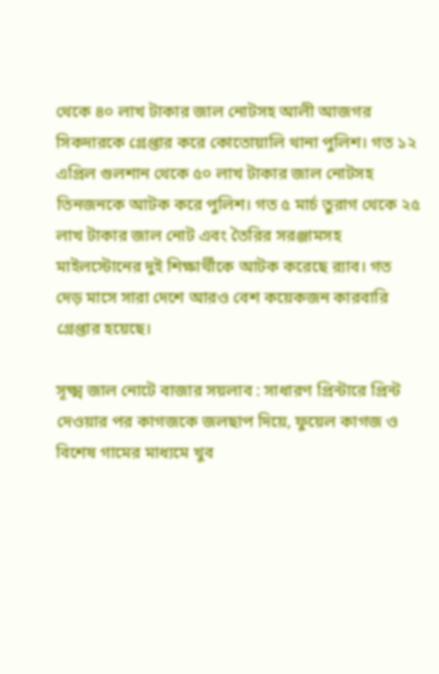থেকে ৪০ লাখ টাকার জাল নোটসহ আলী আজগর সিকদারকে গ্রেপ্তার করে কোতোয়ালি থানা পুলিশ। গত ১২ এপ্রিল গুলশান থেকে ৫০ লাখ টাকার জাল নোটসহ তিনজনকে আটক করে পুলিশ। গত ৫ মার্চ তুরাগ থেকে ২৫ লাখ টাকার জাল নোট এবং তৈরির সরঞ্জামসহ মাইলস্টোনের দুই শিক্ষার্থীকে আটক করেছে র‌্যাব। গত দেড় মাসে সারা দেশে আরও বেশ কয়েকজন কারবারি গ্রেপ্তার হয়েছে।

সূক্ষ্ম জাল নোটে বাজার সয়লাব : সাধারণ প্রিন্টারে প্রিন্ট দেওয়ার পর কাগজকে জলছাপ দিয়ে, ফুয়েল কাগজ ও বিশেষ গামের মাধ্যমে খুব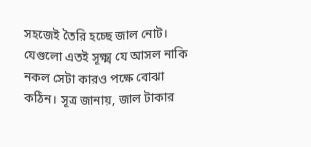সহজেই তৈরি হচ্ছে জাল নোট। যেগুলো এতই সূক্ষ্ম যে আসল নাকি নকল সেটা কারও পক্ষে বোঝা কঠিন। সূত্র জানায়, জাল টাকার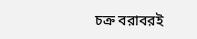চক্র বরাবরই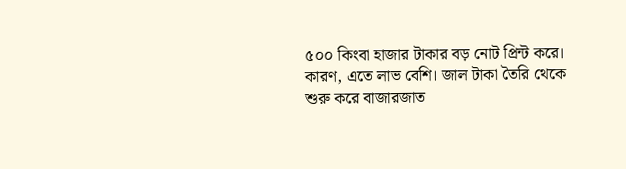৫০০ কিংবা হাজার টাকার বড় নোট প্রিন্ট করে। কারণ, এতে লাভ বেশি। জাল টাকা তৈরি থেকে শুরু করে বাজারজাত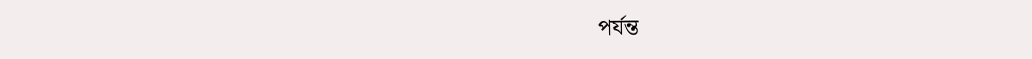পর্যন্ত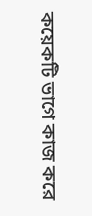কয়েকটি ভাগে কাজ করে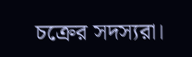চক্রের সদস্যরা।